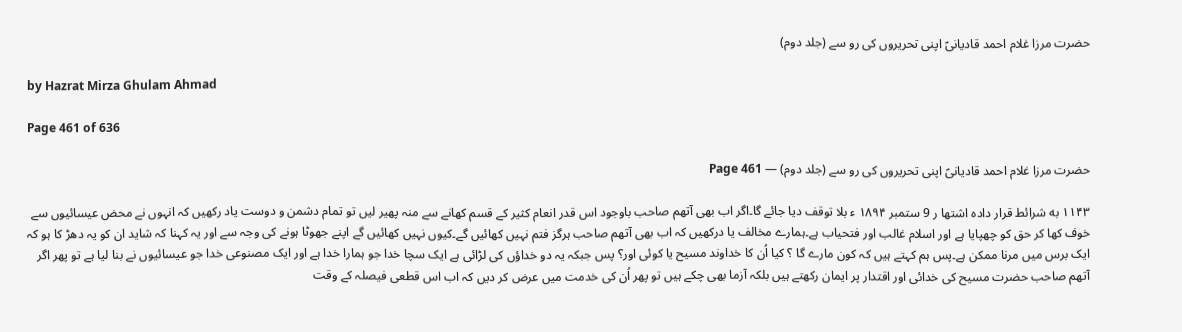حضرت مرزا غلام احمد قادیانیؑ اپنی تحریروں کی رو سے (جلد دوم)

by Hazrat Mirza Ghulam Ahmad

Page 461 of 636

حضرت مرزا غلام احمد قادیانیؑ اپنی تحریروں کی رو سے (جلد دوم) — Page 461

۱۱۴۳ به شرائط قرار داده اشتها ر 9 ستمبر ۱۸۹۴ ء بلا توقف دیا جائے گا۔اگر اب بھی آتھم صاحب باوجود اس قدر انعام کثیر کے قسم کھانے سے منہ پھیر لیں تو تمام دشمن و دوست یاد رکھیں کہ انہوں نے محض عیسائیوں سے خوف کھا کر حق کو چھپایا ہے اور اسلام غالب اور فتحیاب ہے۔ہمارے مخالف یا درکھیں کہ اب بھی آتھم صاحب ہرگز فتم نہیں کھائیں گے۔کیوں نہیں کھائیں گے اپنے جھوٹا ہونے کی وجہ سے اور یہ کہنا کہ شاید ان کو یہ دھڑ کا ہو کہ ایک برس میں مرنا ممکن ہے۔پس ہم کہتے ہیں کہ کون مارے گا ؟ کیا اُن کا خداوند مسیح یا کوئی اور؟ پس جبکہ یہ دو خداؤں کی لڑائی ہے ایک سچا خدا جو ہمارا خدا ہے اور ایک مصنوعی خدا جو عیسائیوں نے بنا لیا ہے تو پھر اگر آتھم صاحب حضرت مسیح کی خدائی اور اقتدار پر ایمان رکھتے ہیں بلکہ آزما بھی چکے ہیں تو پھر اُن کی خدمت میں عرض کر دیں کہ اب اس قطعی فیصلہ کے وقت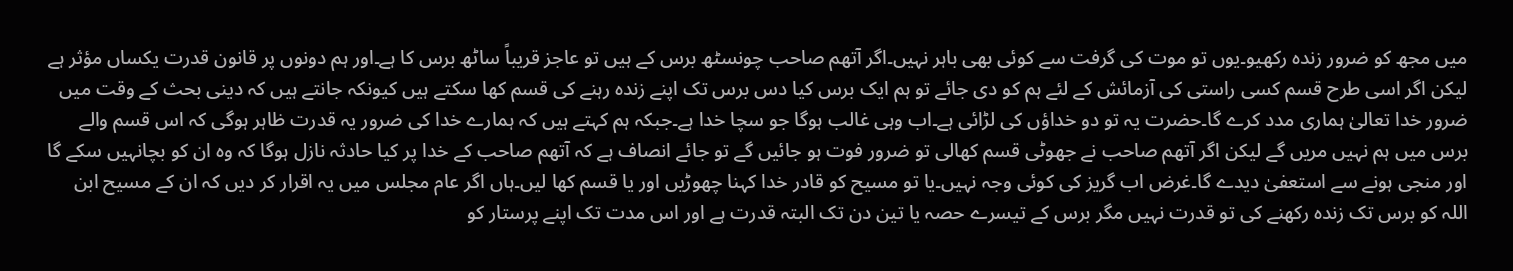میں مجھ کو ضرور زندہ رکھیو۔یوں تو موت کی گرفت سے کوئی بھی باہر نہیں۔اگر آتھم صاحب چونسٹھ برس کے ہیں تو عاجز قریباً ساٹھ برس کا ہے۔اور ہم دونوں پر قانون قدرت یکساں مؤثر ہے لیکن اگر اسی طرح قسم کسی راستی کی آزمائش کے لئے ہم کو دی جائے تو ہم ایک برس کیا دس برس تک اپنے زندہ رہنے کی قسم کھا سکتے ہیں کیونکہ جانتے ہیں کہ دینی بحث کے وقت میں ضرور خدا تعالیٰ ہماری مدد کرے گا۔حضرت یہ تو دو خداؤں کی لڑائی ہے۔اب وہی غالب ہوگا جو سچا خدا ہے۔جبکہ ہم کہتے ہیں کہ ہمارے خدا کی ضرور یہ قدرت ظاہر ہوگی کہ اس قسم والے برس میں ہم نہیں مریں گے لیکن اگر آتھم صاحب نے جھوٹی قسم کھالی تو ضرور فوت ہو جائیں گے تو جائے انصاف ہے کہ آتھم صاحب کے خدا پر کیا حادثہ نازل ہوگا کہ وہ ان کو بچانہیں سکے گا اور منجی ہونے سے استعفیٰ دیدے گا۔غرض اب گریز کی کوئی وجہ نہیں۔یا تو مسیح کو قادر خدا کہنا چھوڑیں اور یا قسم کھا لیں۔ہاں اگر عام مجلس میں یہ اقرار کر دیں کہ ان کے مسیح ابن اللہ کو برس تک زندہ رکھنے کی تو قدرت نہیں مگر برس کے تیسرے حصہ یا تین دن تک البتہ قدرت ہے اور اس مدت تک اپنے پرستار کو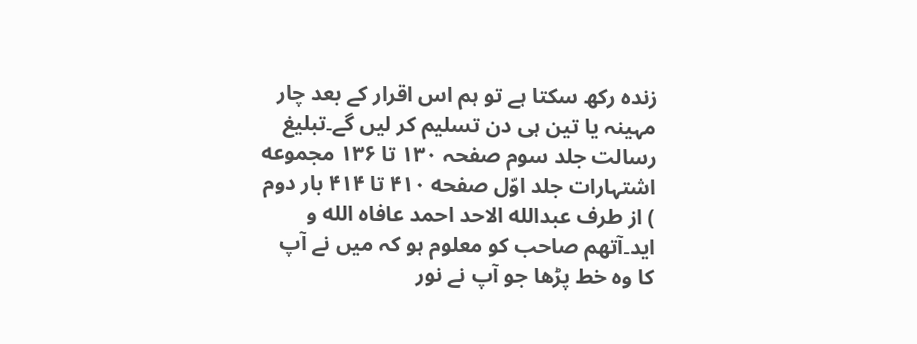زندہ رکھ سکتا ہے تو ہم اس اقرار کے بعد چار مہینہ یا تین ہی دن تسلیم کر لیں گے۔تبلیغ رسالت جلد سوم صفحہ ۱۳۰ تا ۱۳۶ مجموعه اشتہارات جلد اوّل صفحه ۴۱۰ تا ۴۱۴ بار دوم ) از طرف عبدالله الاحد احمد عافاه الله و اید۔آتھم صاحب کو معلوم ہو کہ میں نے آپ کا وہ خط پڑھا جو آپ نے نور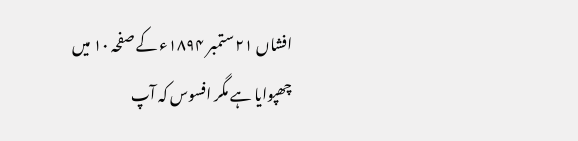افشاں ۲۱ ستمبر ۱۸۹۴ء کے صفحہ ۱۰ میں چھپوایا ہے مگر افسوس کہ آپ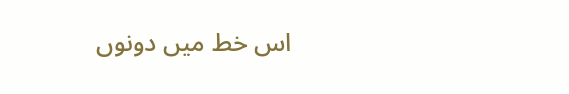اس خط میں دونوں